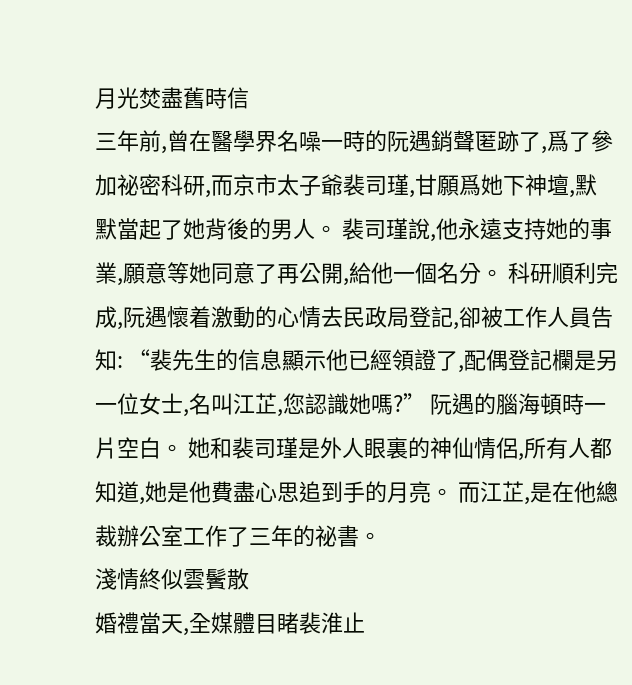月光焚盡舊時信
三年前,曾在醫學界名噪一時的阮遇銷聲匿跡了,爲了參加祕密科研,而京市太子爺裴司瑾,甘願爲她下神壇,默默當起了她背後的男人。 裴司瑾說,他永遠支持她的事業,願意等她同意了再公開,給他一個名分。 科研順利完成,阮遇懷着激動的心情去民政局登記,卻被工作人員告知: “裴先生的信息顯示他已經領證了,配偶登記欄是另一位女士,名叫江芷,您認識她嗎?” 阮遇的腦海頓時一片空白。 她和裴司瑾是外人眼裏的神仙情侶,所有人都知道,她是他費盡心思追到手的月亮。 而江芷,是在他總裁辦公室工作了三年的祕書。
淺情終似雲鬢散
婚禮當天,全媒體目睹裴淮止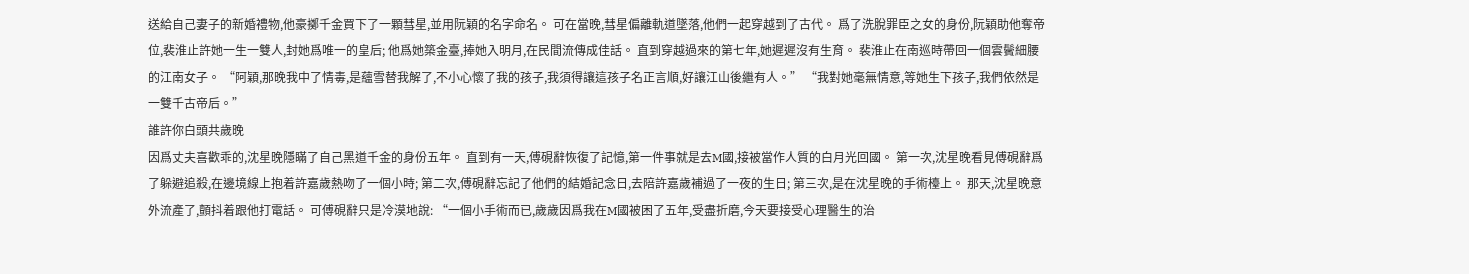送給自己妻子的新婚禮物,他豪擲千金買下了一顆彗星,並用阮穎的名字命名。 可在當晚,彗星偏離軌道墜落,他們一起穿越到了古代。 爲了洗脫罪臣之女的身份,阮穎助他奪帝位,裴淮止許她一生一雙人,封她爲唯一的皇后; 他爲她築金臺,捧她入明月,在民間流傳成佳話。 直到穿越過來的第七年,她遲遲沒有生育。 裴淮止在南巡時帶回一個雲鬢細腰的江南女子。 “阿穎,那晚我中了情毒,是蘊雪替我解了,不小心懷了我的孩子,我須得讓這孩子名正言順,好讓江山後繼有人。” “我對她毫無情意,等她生下孩子,我們依然是一雙千古帝后。”
誰許你白頭共歲晚
因爲丈夫喜歡乖的,沈星晚隱瞞了自己黑道千金的身份五年。 直到有一天,傅硯辭恢復了記憶,第一件事就是去M國,接被當作人質的白月光回國。 第一次,沈星晚看見傅硯辭爲了躲避追殺,在邊境線上抱着許嘉歲熱吻了一個小時; 第二次,傅硯辭忘記了他們的結婚記念日,去陪許嘉歲補過了一夜的生日; 第三次,是在沈星晚的手術檯上。 那天,沈星晚意外流產了,顫抖着跟他打電話。 可傅硯辭只是冷漠地說: “一個小手術而已,歲歲因爲我在M國被困了五年,受盡折磨,今天要接受心理醫生的治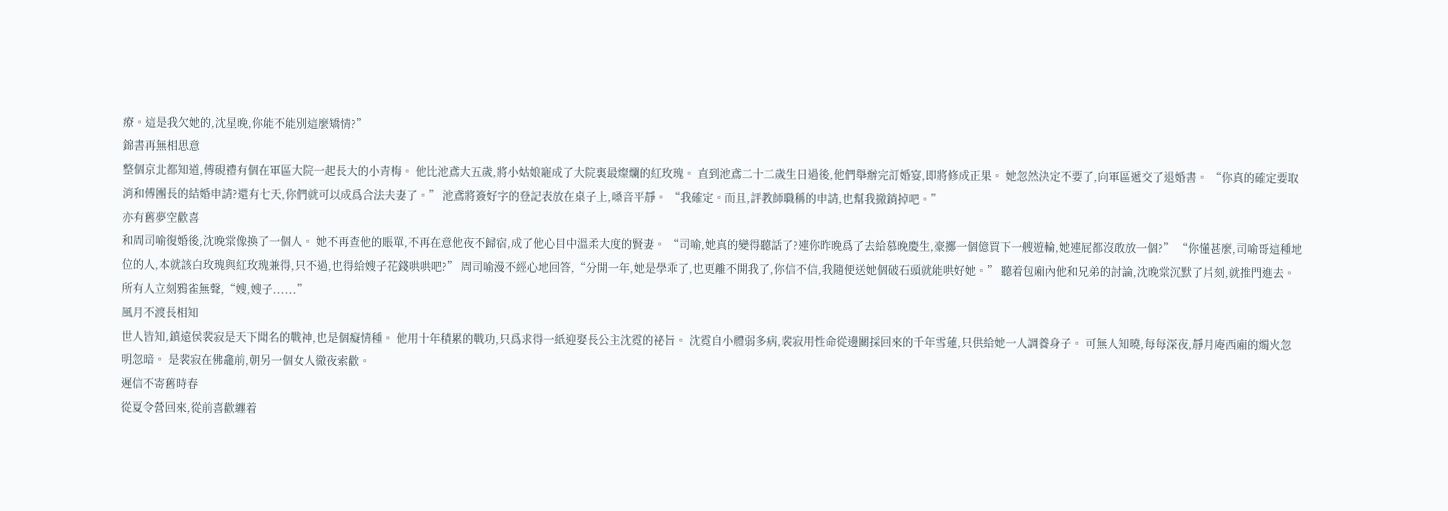療。這是我欠她的,沈星晚,你能不能別這麼矯情?”
錦書再無相思意
整個京北都知道,傅硯禮有個在軍區大院一起長大的小青梅。 他比池鳶大五歲,將小姑娘寵成了大院裏最燦爛的紅玫瑰。 直到池鳶二十二歲生日過後,他們舉辦完訂婚宴,即將修成正果。 她忽然決定不要了,向軍區遞交了退婚書。 “你真的確定要取消和傅團長的結婚申請?還有七天,你們就可以成爲合法夫妻了。” 池鳶將簽好字的登記表放在桌子上,嗓音平靜。 “我確定。而且,評教師職稱的申請,也幫我撤銷掉吧。”
亦有舊夢空歡喜
和周司喻復婚後,沈晚棠像換了一個人。 她不再查他的賬單,不再在意他夜不歸宿,成了他心目中溫柔大度的賢妻。 “司喻,她真的變得聽話了?連你昨晚爲了去給慕晚慶生,豪擲一個億買下一艘遊輪,她連屁都沒敢放一個?” “你懂甚麼,司喻哥這種地位的人,本就該白玫瑰與紅玫瑰兼得,只不過,也得給嫂子花錢哄哄吧?” 周司喻漫不經心地回答,“分開一年,她是學乖了,也更離不開我了,你信不信,我隨便送她個破石頭就能哄好她。” 聽着包廂內他和兄弟的討論,沈晚棠沉默了片刻,就推門進去。 所有人立刻鴉雀無聲,“嫂,嫂子......”
風月不渡長相知
世人皆知,鎮遠侯裴寂是天下聞名的戰神,也是個癡情種。 他用十年積累的戰功,只爲求得一紙迎娶長公主沈霓的祕旨。 沈霓自小體弱多病,裴寂用性命從邊關採回來的千年雪蓮,只供給她一人調養身子。 可無人知曉,每每深夜,靜月庵西廂的燭火忽明忽暗。 是裴寂在佛龕前,朝另一個女人徹夜索歡。
遲信不寄舊時春
從夏令營回來,從前喜歡纏着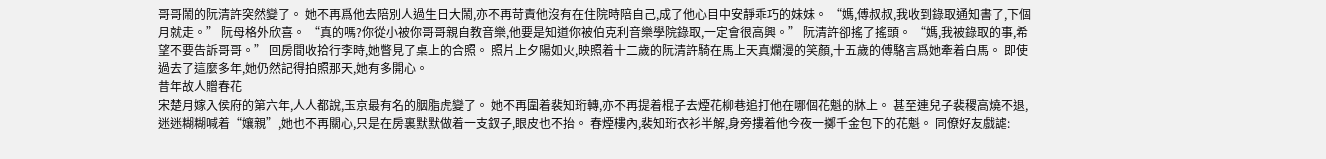哥哥鬧的阮清許突然變了。 她不再爲他去陪別人過生日大鬧,亦不再苛責他沒有在住院時陪自己,成了他心目中安靜乖巧的妹妹。 “媽,傅叔叔,我收到錄取通知書了,下個月就走。” 阮母格外欣喜。 “真的嗎?你從小被你哥哥親自教音樂,他要是知道你被伯克利音樂學院錄取,一定會很高興。” 阮清許卻搖了搖頭。 “媽,我被錄取的事,希望不要告訴哥哥。” 回房間收拾行李時,她瞥見了桌上的合照。 照片上夕陽如火,映照着十二歲的阮清許騎在馬上天真爛漫的笑顏,十五歲的傅駱言爲她牽着白馬。 即使過去了這麼多年,她仍然記得拍照那天,她有多開心。
昔年故人贈春花
宋楚月嫁入侯府的第六年,人人都說,玉京最有名的胭脂虎變了。 她不再圍着裴知珩轉,亦不再提着棍子去煙花柳巷追打他在哪個花魁的牀上。 甚至連兒子裴稷高燒不退,迷迷糊糊喊着“孃親”,她也不再關心,只是在房裏默默做着一支釵子,眼皮也不抬。 春煙樓內,裴知珩衣衫半解,身旁摟着他今夜一擲千金包下的花魁。 同僚好友戲謔: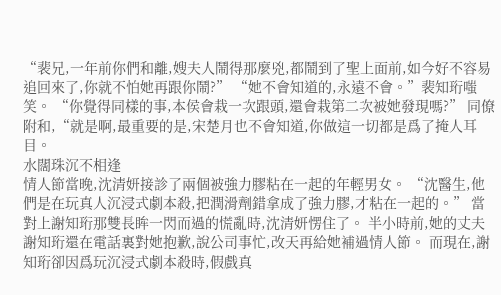“裴兄,一年前你們和離,嫂夫人鬧得那麼兇,都鬧到了聖上面前,如今好不容易追回來了,你就不怕她再跟你鬧?” “她不會知道的,永遠不會。”裴知珩嗤笑。 “你覺得同樣的事,本侯會栽一次跟頭,還會栽第二次被她發現嗎?” 同僚附和,“就是啊,最重要的是,宋楚月也不會知道,你做這一切都是爲了掩人耳目。
水闊珠沉不相逢
情人節當晚,沈清妍接診了兩個被強力膠粘在一起的年輕男女。 “沈醫生,他們是在玩真人沉浸式劇本殺,把潤滑劑錯拿成了強力膠,才粘在一起的。” 當對上謝知珩那雙長眸一閃而過的慌亂時,沈清妍愣住了。 半小時前,她的丈夫謝知珩還在電話裏對她抱歉,說公司事忙,改天再給她補過情人節。 而現在,謝知珩卻因爲玩沉浸式劇本殺時,假戲真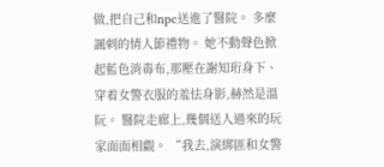做,把自己和npc送進了醫院。 多麼諷刺的情人節禮物。 她不動聲色掀起藍色消毒布,那壓在謝知珩身下、穿着女警衣服的羞怯身影,赫然是溫阮。 醫院走廊上,幾個送人過來的玩家面面相覷。 “我去,演綁匪和女警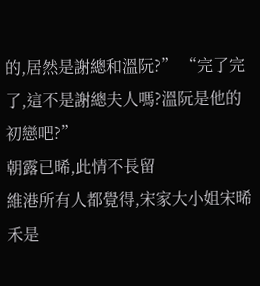的,居然是謝總和溫阮?” “完了完了,這不是謝總夫人嗎?溫阮是他的初戀吧?”
朝露已晞,此情不長留
維港所有人都覺得,宋家大小姐宋晞禾是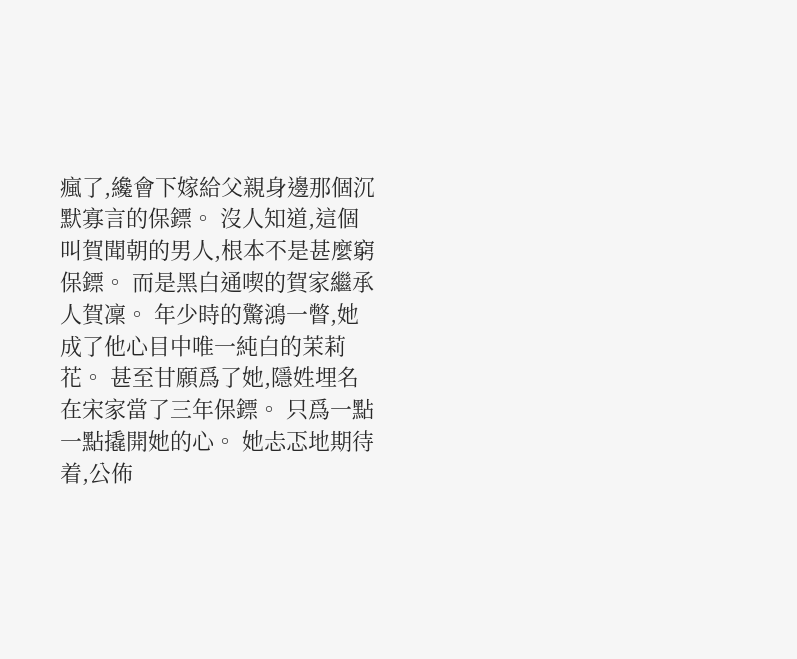瘋了,纔會下嫁給父親身邊那個沉默寡言的保鏢。 沒人知道,這個叫賀聞朝的男人,根本不是甚麼窮保鏢。 而是黑白通喫的賀家繼承人賀凜。 年少時的驚鴻一瞥,她成了他心目中唯一純白的茉莉花。 甚至甘願爲了她,隱姓埋名在宋家當了三年保鏢。 只爲一點一點撬開她的心。 她忐忑地期待着,公佈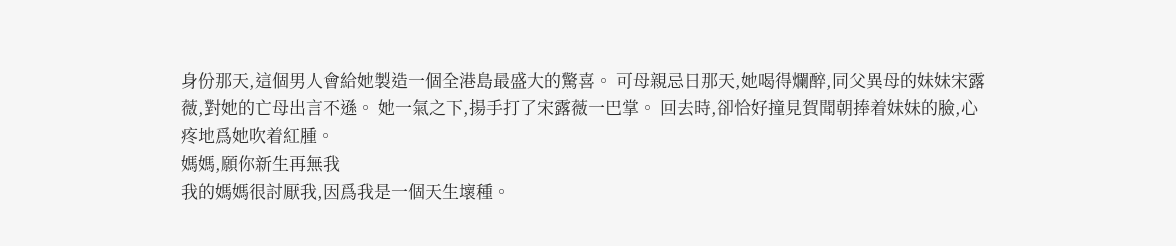身份那天,這個男人會給她製造一個全港島最盛大的驚喜。 可母親忌日那天,她喝得爛醉,同父異母的妹妹宋露薇,對她的亡母出言不遜。 她一氣之下,揚手打了宋露薇一巴掌。 回去時,卻恰好撞見賀聞朝捧着妹妹的臉,心疼地爲她吹着紅腫。
媽媽,願你新生再無我
我的媽媽很討厭我,因爲我是一個天生壞種。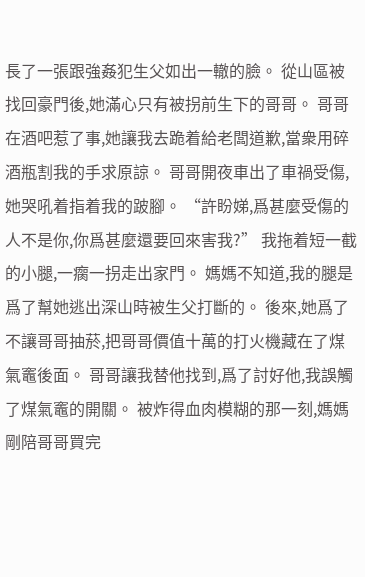長了一張跟強姦犯生父如出一轍的臉。 從山區被找回豪門後,她滿心只有被拐前生下的哥哥。 哥哥在酒吧惹了事,她讓我去跪着給老闆道歉,當衆用碎酒瓶割我的手求原諒。 哥哥開夜車出了車禍受傷,她哭吼着指着我的跛腳。 “許盼娣,爲甚麼受傷的人不是你,你爲甚麼還要回來害我?” 我拖着短一截的小腿,一瘸一拐走出家門。 媽媽不知道,我的腿是爲了幫她逃出深山時被生父打斷的。 後來,她爲了不讓哥哥抽菸,把哥哥價值十萬的打火機藏在了煤氣竈後面。 哥哥讓我替他找到,爲了討好他,我誤觸了煤氣竈的開關。 被炸得血肉模糊的那一刻,媽媽剛陪哥哥買完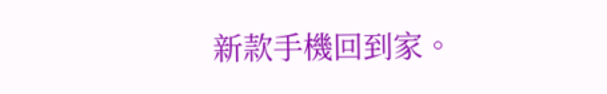新款手機回到家。